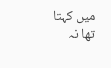میں کہتا تھا نہ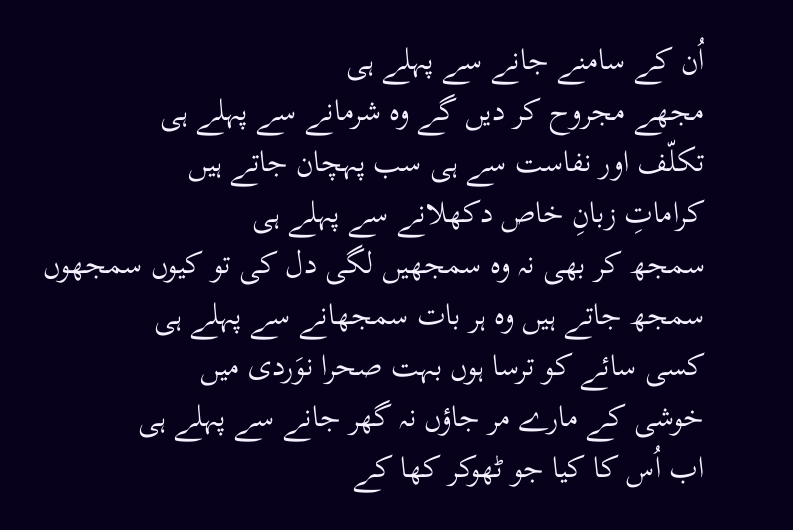اُن کے سامنے جانے سے پہلے ہی
مجھے مجروح کر دیں گے وہ شرمانے سے پہلے ہی
تکلّف اور نفاست سے ہی سب پہچان جاتے ہیں
کراماتِ زبانِ خاص دکھلانے سے پہلے ہی
سمجھ کر بھی نہ وہ سمجھیں لگی دل کی تو کیوں سمجھوں
سمجھ جاتے ہیں وہ ہر بات سمجھانے سے پہلے ہی
کسی سائے کو ترسا ہوں بہت صحرا نوَردی میں
خوشی کے مارے مر جاؤں نہ گھر جانے سے پہلے ہی
اب اُس کا کیا جو ٹھوکر کھا کے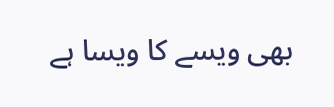بھی ویسے کا ویسا ہے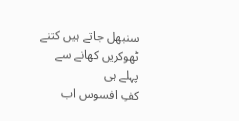سنبھل جاتے ہیں کتنے ٹھوکریں کھانے سے پہلے ہی
کفِ افسوس اب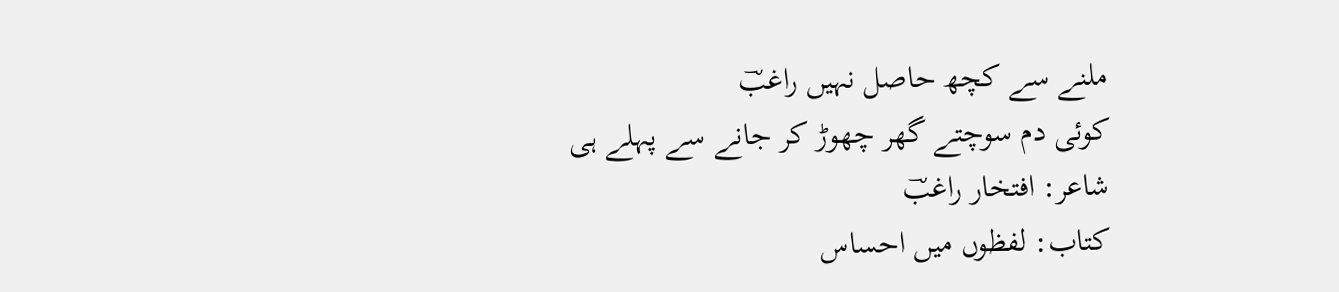ملنے سے کچھ حاصل نہیں راغبؔ
کوئی دم سوچتے گھر چھوڑ کر جانے سے پہلے ہی
شاعر: افتخار راغبؔ
کتاب: لفظوں میں احساس